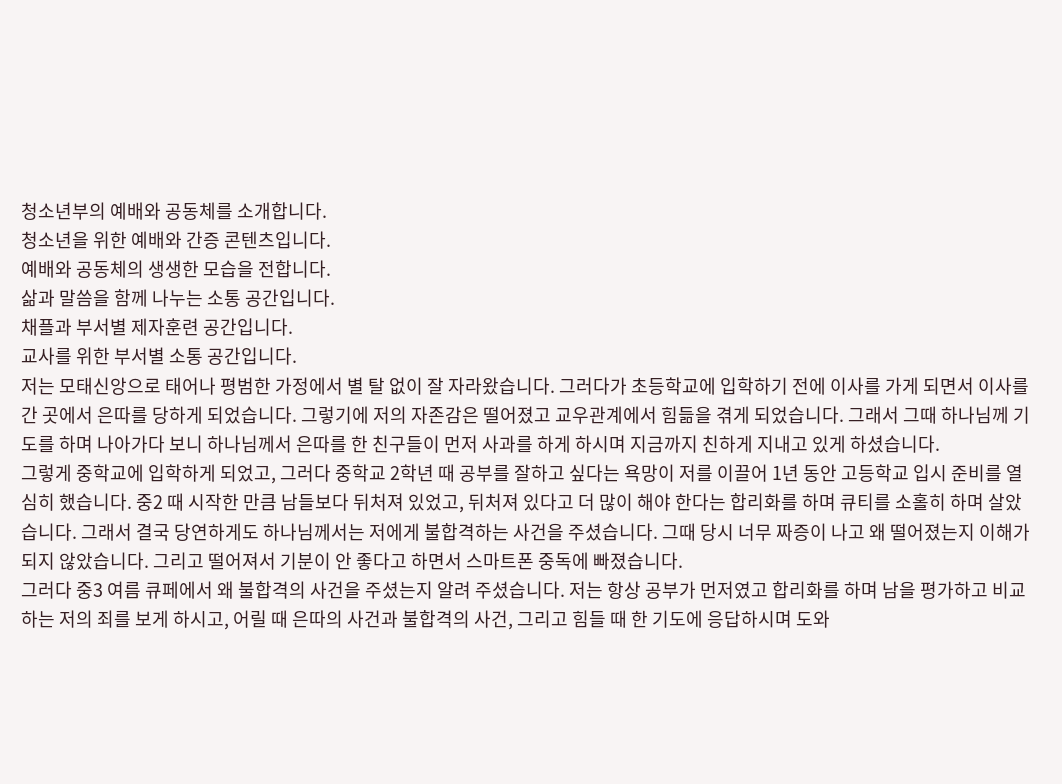청소년부의 예배와 공동체를 소개합니다.
청소년을 위한 예배와 간증 콘텐츠입니다.
예배와 공동체의 생생한 모습을 전합니다.
삶과 말씀을 함께 나누는 소통 공간입니다.
채플과 부서별 제자훈련 공간입니다.
교사를 위한 부서별 소통 공간입니다.
저는 모태신앙으로 태어나 평범한 가정에서 별 탈 없이 잘 자라왔습니다. 그러다가 초등학교에 입학하기 전에 이사를 가게 되면서 이사를 간 곳에서 은따를 당하게 되었습니다. 그렇기에 저의 자존감은 떨어졌고 교우관계에서 힘듦을 겪게 되었습니다. 그래서 그때 하나님께 기도를 하며 나아가다 보니 하나님께서 은따를 한 친구들이 먼저 사과를 하게 하시며 지금까지 친하게 지내고 있게 하셨습니다.
그렇게 중학교에 입학하게 되었고, 그러다 중학교 2학년 때 공부를 잘하고 싶다는 욕망이 저를 이끌어 1년 동안 고등학교 입시 준비를 열심히 했습니다. 중2 때 시작한 만큼 남들보다 뒤처져 있었고, 뒤처져 있다고 더 많이 해야 한다는 합리화를 하며 큐티를 소홀히 하며 살았습니다. 그래서 결국 당연하게도 하나님께서는 저에게 불합격하는 사건을 주셨습니다. 그때 당시 너무 짜증이 나고 왜 떨어졌는지 이해가 되지 않았습니다. 그리고 떨어져서 기분이 안 좋다고 하면서 스마트폰 중독에 빠졌습니다.
그러다 중3 여름 큐페에서 왜 불합격의 사건을 주셨는지 알려 주셨습니다. 저는 항상 공부가 먼저였고 합리화를 하며 남을 평가하고 비교하는 저의 죄를 보게 하시고, 어릴 때 은따의 사건과 불합격의 사건, 그리고 힘들 때 한 기도에 응답하시며 도와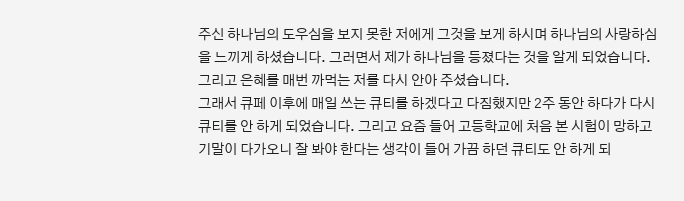주신 하나님의 도우심을 보지 못한 저에게 그것을 보게 하시며 하나님의 사랑하심을 느끼게 하셨습니다. 그러면서 제가 하나님을 등졌다는 것을 알게 되었습니다. 그리고 은혜를 매번 까먹는 저를 다시 안아 주셨습니다.
그래서 큐페 이후에 매일 쓰는 큐티를 하겠다고 다짐했지만 2주 동안 하다가 다시 큐티를 안 하게 되었습니다. 그리고 요즘 들어 고등학교에 처음 본 시험이 망하고 기말이 다가오니 잘 봐야 한다는 생각이 들어 가끔 하던 큐티도 안 하게 되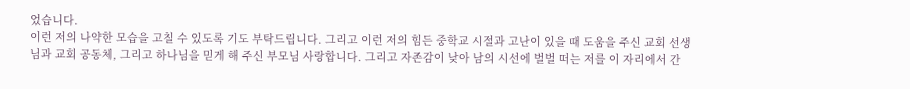었습니다.
이런 저의 나약한 모습을 고칠 수 있도록 기도 부탁드립니다. 그리고 이런 저의 힘든 중학교 시절과 고난이 있을 때 도움을 주신 교회 선생님과 교회 공동체, 그리고 하나님을 믿게 해 주신 부모님 사랑합니다. 그리고 자존감이 낮아 남의 시선에 벌벌 떠는 저를 이 자리에서 간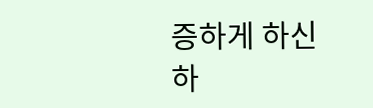증하게 하신 하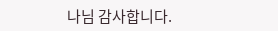나님 감사합니다.